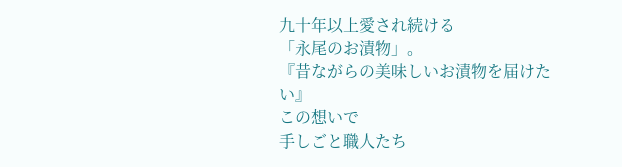九十年以上愛され続ける
「永尾のお漬物」。
『昔ながらの美味しいお漬物を届けたい』
この想いで
手しごと職人たち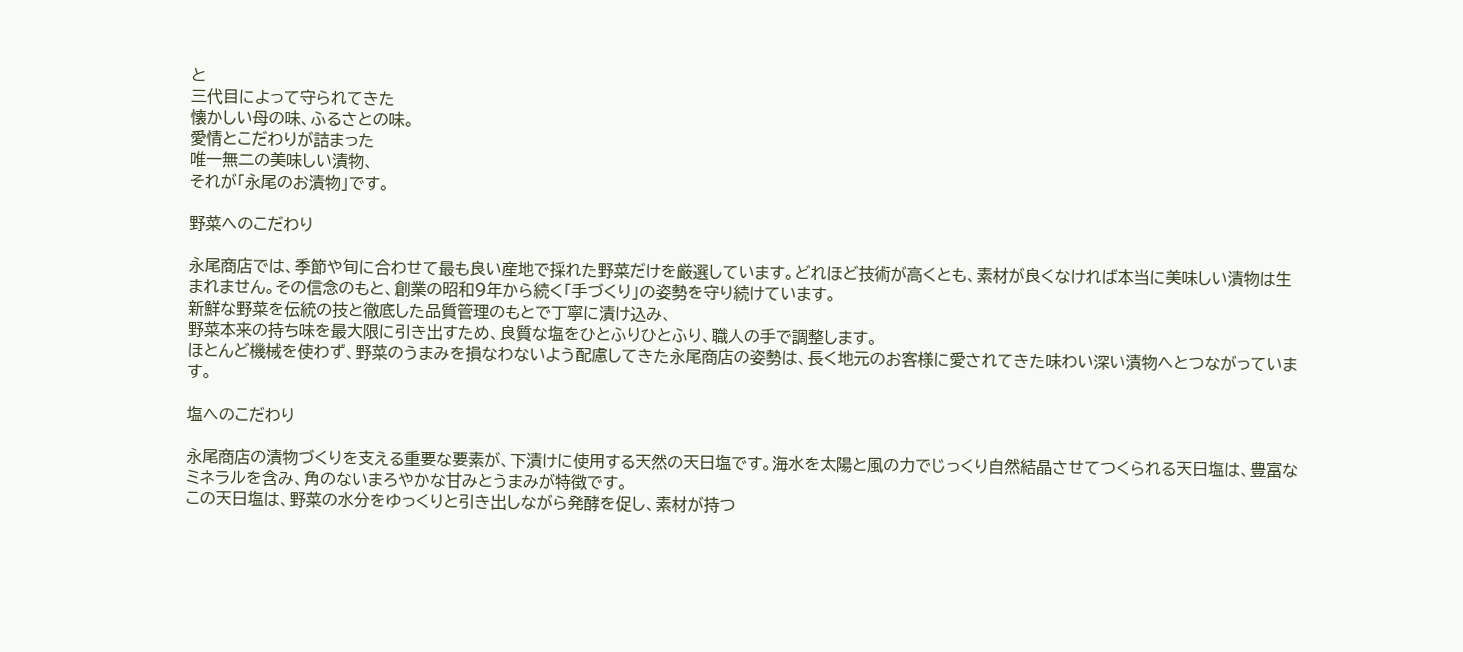と
三代目によって守られてきた
懐かしい母の味、ふるさとの味。
愛情とこだわりが詰まった
唯一無二の美味しい漬物、
それが「永尾のお漬物」です。

野菜へのこだわり

永尾商店では、季節や旬に合わせて最も良い産地で採れた野菜だけを厳選しています。どれほど技術が高くとも、素材が良くなければ本当に美味しい漬物は生まれません。その信念のもと、創業の昭和9年から続く「手づくり」の姿勢を守り続けています。
新鮮な野菜を伝統の技と徹底した品質管理のもとで丁寧に漬け込み、
野菜本来の持ち味を最大限に引き出すため、良質な塩をひとふりひとふり、職人の手で調整します。
ほとんど機械を使わず、野菜のうまみを損なわないよう配慮してきた永尾商店の姿勢は、長く地元のお客様に愛されてきた味わい深い漬物へとつながっています。

塩へのこだわり

永尾商店の漬物づくりを支える重要な要素が、下漬けに使用する天然の天日塩です。海水を太陽と風の力でじっくり自然結晶させてつくられる天日塩は、豊富なミネラルを含み、角のないまろやかな甘みとうまみが特徴です。
この天日塩は、野菜の水分をゆっくりと引き出しながら発酵を促し、素材が持つ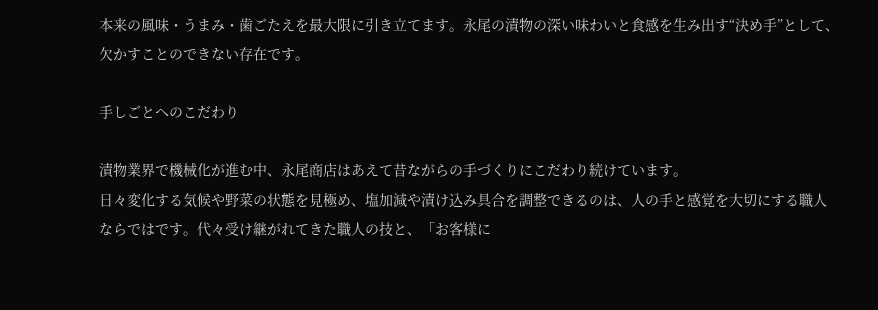本来の風味・うまみ・歯ごたえを最大限に引き立てます。永尾の漬物の深い味わいと食感を生み出す“決め手”として、欠かすことのできない存在です。

手しごとへのこだわり

漬物業界で機械化が進む中、永尾商店はあえて昔ながらの手づくりにこだわり続けています。
日々変化する気候や野菜の状態を見極め、塩加減や漬け込み具合を調整できるのは、人の手と感覚を大切にする職人ならではです。代々受け継がれてきた職人の技と、「お客様に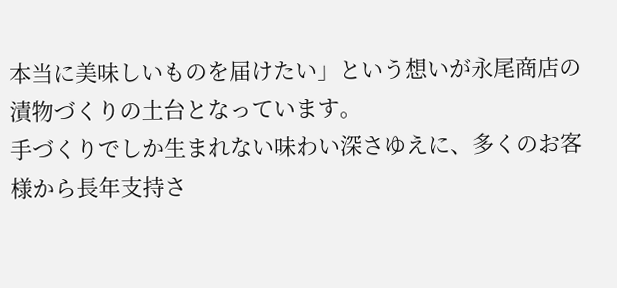本当に美味しいものを届けたい」という想いが永尾商店の漬物づくりの土台となっています。
手づくりでしか生まれない味わい深さゆえに、多くのお客様から長年支持さ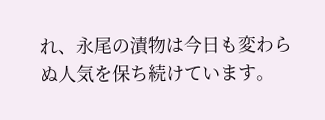れ、永尾の漬物は今日も変わらぬ人気を保ち続けています。